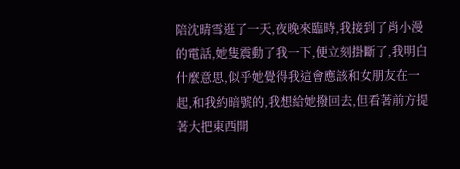陪沈晴雪逛了一天,夜晚來臨時,我接到了肖小漫的電話,她隻震動了我一下,便立刻掛斷了,我明白什麼意思,似乎她覺得我這會應該和女朋友在一起,和我約暗號的,我想給她撥回去,但看著前方提著大把東西開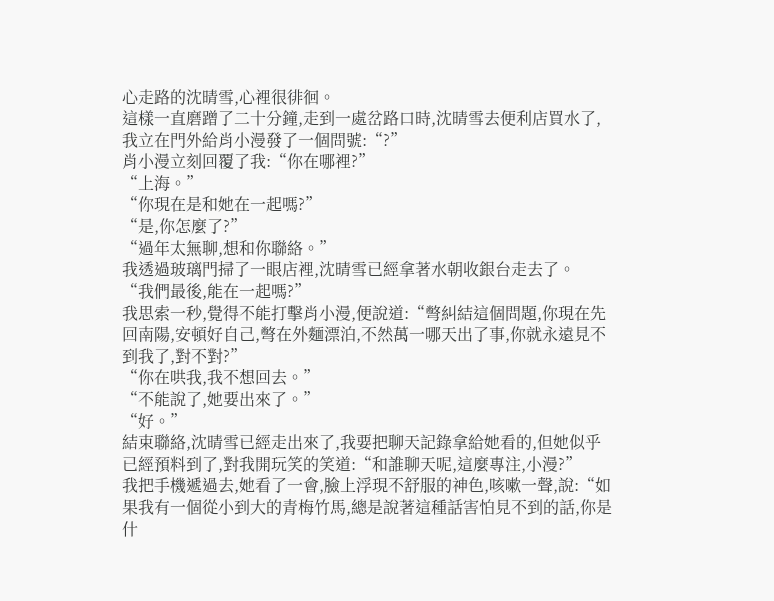心走路的沈晴雪,心裡很徘徊。
這樣一直磨蹭了二十分鐘,走到一處岔路口時,沈晴雪去便利店買水了,我立在門外給肖小漫發了一個問號:“?”
肖小漫立刻回覆了我:“你在哪裡?”
“上海。”
“你現在是和她在一起嗎?”
“是,你怎麼了?”
“過年太無聊,想和你聯絡。”
我透過玻璃門掃了一眼店裡,沈晴雪已經拿著水朝收銀台走去了。
“我們最後,能在一起嗎?”
我思索一秒,覺得不能打擊肖小漫,便說道:“彆糾結這個問題,你現在先回南陽,安頓好自己,彆在外麵漂泊,不然萬一哪天出了事,你就永遠見不到我了,對不對?”
“你在哄我,我不想回去。”
“不能說了,她要出來了。”
“好。”
結束聯絡,沈晴雪已經走出來了,我要把聊天記錄拿給她看的,但她似乎已經預料到了,對我開玩笑的笑道:“和誰聊天呢,這麼專注,小漫?”
我把手機遞過去,她看了一會,臉上浮現不舒服的神色,咳嗽一聲,說:“如果我有一個從小到大的青梅竹馬,總是說著這種話害怕見不到的話,你是什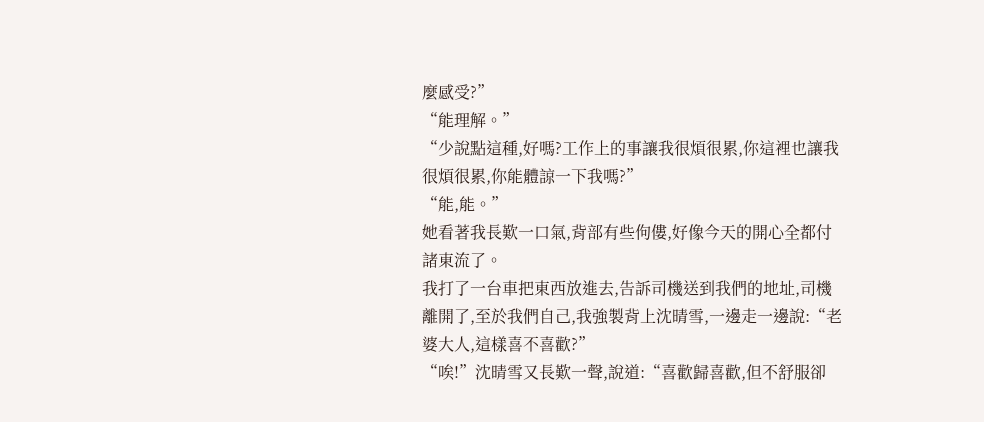麼感受?”
“能理解。”
“少說點這種,好嗎?工作上的事讓我很煩很累,你這裡也讓我很煩很累,你能體諒一下我嗎?”
“能,能。”
她看著我長歎一口氣,背部有些佝僂,好像今天的開心全都付諸東流了。
我打了一台車把東西放進去,告訴司機送到我們的地址,司機離開了,至於我們自己,我強製背上沈晴雪,一邊走一邊說:“老婆大人,這樣喜不喜歡?”
“唉!”沈晴雪又長歎一聲,說道:“喜歡歸喜歡,但不舒服卻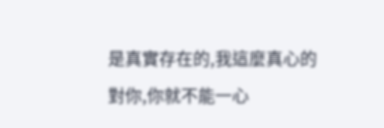是真實存在的,我這麼真心的對你,你就不能一心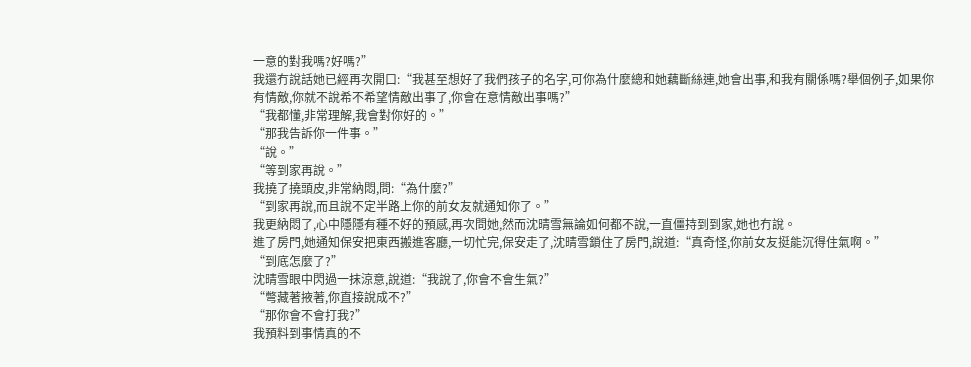一意的對我嗎?好嗎?”
我還冇說話她已經再次開口:“我甚至想好了我們孩子的名字,可你為什麼總和她藕斷絲連,她會出事,和我有關係嗎?舉個例子,如果你有情敵,你就不說希不希望情敵出事了,你會在意情敵出事嗎?”
“我都懂,非常理解,我會對你好的。”
“那我告訴你一件事。”
“說。”
“等到家再說。”
我撓了撓頭皮,非常納悶,問:“為什麼?”
“到家再說,而且說不定半路上你的前女友就通知你了。”
我更納悶了,心中隱隱有種不好的預感,再次問她,然而沈晴雪無論如何都不說,一直僵持到到家,她也冇說。
進了房門,她通知保安把東西搬進客廳,一切忙完,保安走了,沈晴雪鎖住了房門,說道:“真奇怪,你前女友挺能沉得住氣啊。”
“到底怎麼了?”
沈晴雪眼中閃過一抹涼意,說道:“我說了,你會不會生氣?”
“彆藏著掖著,你直接說成不?”
“那你會不會打我?”
我預料到事情真的不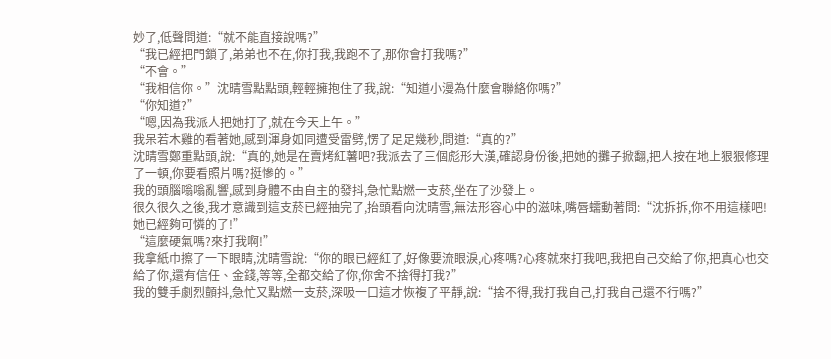妙了,低聲問道:“就不能直接說嗎?”
“我已經把門鎖了,弟弟也不在,你打我,我跑不了,那你會打我嗎?”
“不會。”
“我相信你。”沈晴雪點點頭,輕輕擁抱住了我,說:“知道小漫為什麼會聯絡你嗎?”
“你知道?”
“嗯,因為我派人把她打了,就在今天上午。”
我呆若木雞的看著她,感到渾身如同遭受雷劈,愣了足足幾秒,問道:“真的?”
沈晴雪鄭重點頭,說:“真的,她是在賣烤紅薯吧?我派去了三個彪形大漢,確認身份後,把她的攤子掀翻,把人按在地上狠狠修理了一頓,你要看照片嗎?挺慘的。”
我的頭腦嗡嗡亂響,感到身體不由自主的發抖,急忙點燃一支菸,坐在了沙發上。
很久很久之後,我才意識到這支菸已經抽完了,抬頭看向沈晴雪,無法形容心中的滋味,嘴唇蠕動著問:“沈拆拆,你不用這樣吧!她已經夠可憐的了!”
“這麼硬氣嗎?來打我啊!”
我拿紙巾擦了一下眼睛,沈晴雪說:“你的眼已經紅了,好像要流眼淚,心疼嗎?心疼就來打我吧,我把自己交給了你,把真心也交給了你,還有信任、金錢,等等,全都交給了你,你舍不捨得打我?”
我的雙手劇烈顫抖,急忙又點燃一支菸,深吸一口這才恢複了平靜,說:“捨不得,我打我自己,打我自己還不行嗎?”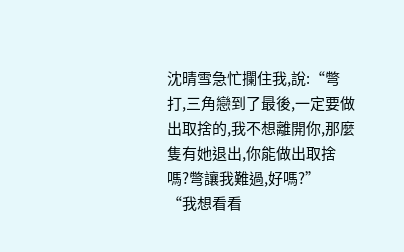沈晴雪急忙攔住我,說:“彆打,三角戀到了最後,一定要做出取捨的,我不想離開你,那麼隻有她退出,你能做出取捨嗎?彆讓我難過,好嗎?”
“我想看看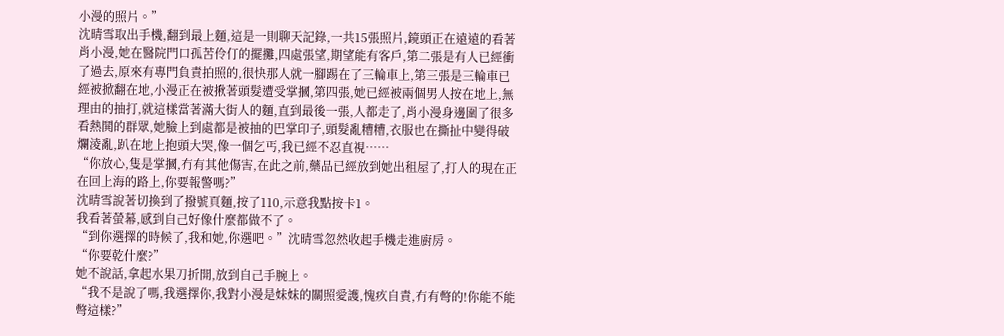小漫的照片。”
沈晴雪取出手機,翻到最上麵,這是一則聊天記錄,一共15張照片,鏡頭正在遠遠的看著肖小漫,她在醫院門口孤苦伶仃的擺攤,四處張望,期望能有客戶,第二張是有人已經衝了過去,原來有專門負責拍照的,很快那人就一腳踢在了三輪車上,第三張是三輪車已經被掀翻在地,小漫正在被揪著頭髮遭受掌摑,第四張,她已經被兩個男人按在地上,無理由的抽打,就這樣當著滿大街人的麵,直到最後一張,人都走了,肖小漫身邊圍了很多看熱鬨的群眾,她臉上到處都是被抽的巴掌印子,頭髮亂糟糟,衣服也在撕扯中變得破爛淩亂,趴在地上抱頭大哭,像一個乞丐,我已經不忍直視……
“你放心,隻是掌摑,冇有其他傷害,在此之前,藥品已經放到她出租屋了,打人的現在正在回上海的路上,你要報警嗎?”
沈晴雪說著切換到了撥號頁麵,按了110,示意我點按卡1。
我看著螢幕,感到自己好像什麼都做不了。
“到你選擇的時候了,我和她,你選吧。”沈晴雪忽然收起手機走進廚房。
“你要乾什麼?”
她不說話,拿起水果刀折開,放到自己手腕上。
“我不是說了嗎,我選擇你,我對小漫是妹妹的關照愛護,愧疚自責,冇有彆的!你能不能彆這樣?”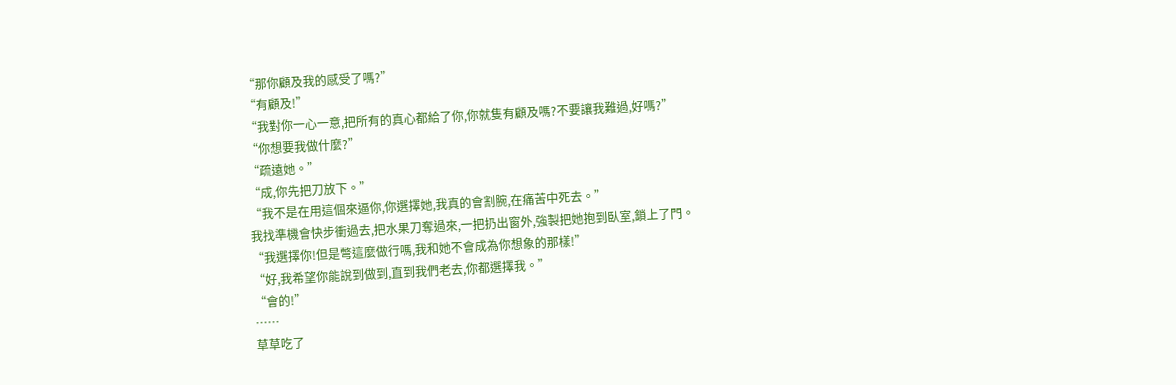“那你顧及我的感受了嗎?”
“有顧及!”
“我對你一心一意,把所有的真心都給了你,你就隻有顧及嗎?不要讓我難過,好嗎?”
“你想要我做什麼?”
“疏遠她。”
“成,你先把刀放下。”
“我不是在用這個來逼你,你選擇她,我真的會割腕,在痛苦中死去。”
我找準機會快步衝過去,把水果刀奪過來,一把扔出窗外,強製把她抱到臥室,鎖上了門。
“我選擇你!但是彆這麼做行嗎,我和她不會成為你想象的那樣!”
“好,我希望你能說到做到,直到我們老去,你都選擇我。”
“會的!”
……
草草吃了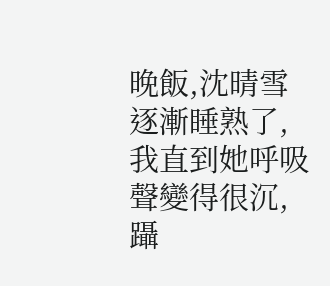晚飯,沈晴雪逐漸睡熟了,我直到她呼吸聲變得很沉,躡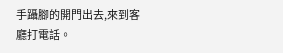手躡腳的開門出去,來到客廳打電話。